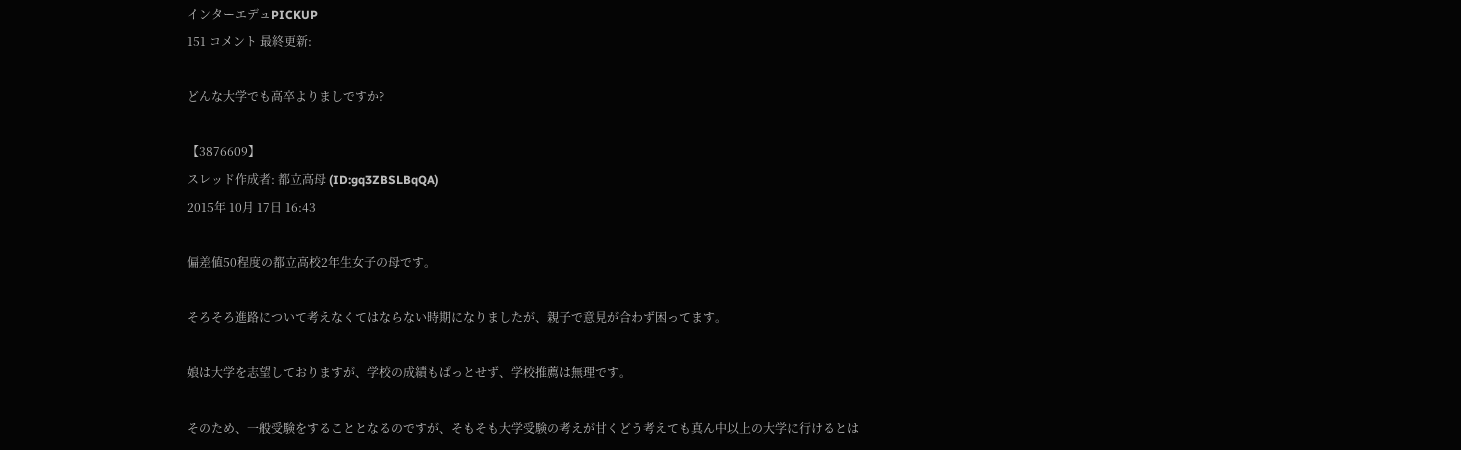インターエデュPICKUP
151 コメント 最終更新:

どんな大学でも高卒よりましですか?

【3876609】
スレッド作成者: 都立高母 (ID:gq3ZBSLBqQA)
2015年 10月 17日 16:43

偏差値50程度の都立高校2年生女子の母です。

そろそろ進路について考えなくてはならない時期になりましたが、親子で意見が合わず困ってます。

娘は大学を志望しておりますが、学校の成績もぱっとせず、学校推薦は無理です。

そのため、一般受験をすることとなるのですが、そもそも大学受験の考えが甘くどう考えても真ん中以上の大学に行けるとは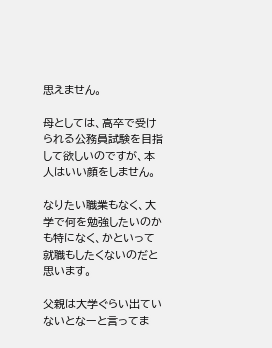思えません。

母としては、高卒で受けられる公務員試験を目指して欲しいのですが、本人はいい顔をしません。

なりたい職業もなく、大学で何を勉強したいのかも特になく、かといって就職もしたくないのだと思います。

父親は大学ぐらい出ていないとなーと言ってま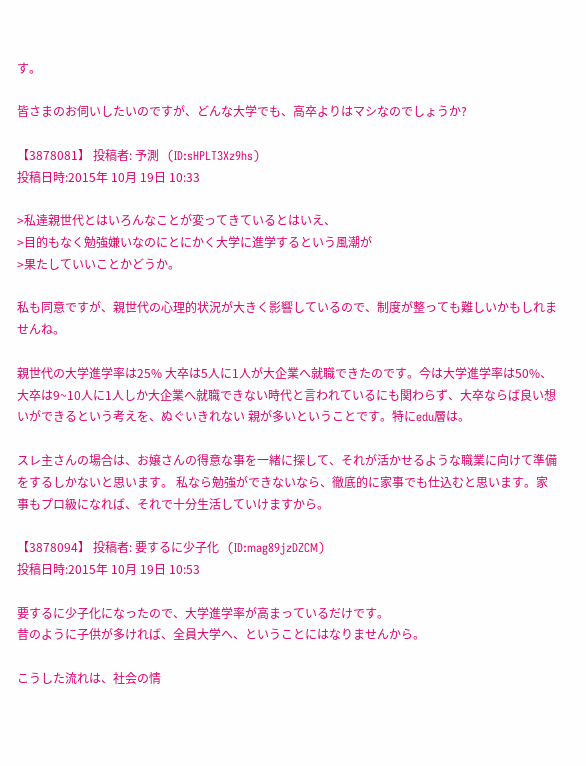す。

皆さまのお伺いしたいのですが、どんな大学でも、高卒よりはマシなのでしょうか?

【3878081】 投稿者: 予測   (ID:sHPLT3Xz9hs)
投稿日時:2015年 10月 19日 10:33

>私達親世代とはいろんなことが変ってきているとはいえ、
>目的もなく勉強嫌いなのにとにかく大学に進学するという風潮が
>果たしていいことかどうか。

私も同意ですが、親世代の心理的状況が大きく影響しているので、制度が整っても難しいかもしれませんね。

親世代の大学進学率は25% 大卒は5人に1人が大企業へ就職できたのです。今は大学進学率は50%、大卒は9~10人に1人しか大企業へ就職できない時代と言われているにも関わらず、大卒ならば良い想いができるという考えを、ぬぐいきれない 親が多いということです。特にedu層は。

スレ主さんの場合は、お嬢さんの得意な事を一緒に探して、それが活かせるような職業に向けて準備をするしかないと思います。 私なら勉強ができないなら、徹底的に家事でも仕込むと思います。家事もプロ級になれば、それで十分生活していけますから。

【3878094】 投稿者: 要するに少子化   (ID:mag89jzDZCM)
投稿日時:2015年 10月 19日 10:53

要するに少子化になったので、大学進学率が高まっているだけです。
昔のように子供が多ければ、全員大学へ、ということにはなりませんから。

こうした流れは、社会の情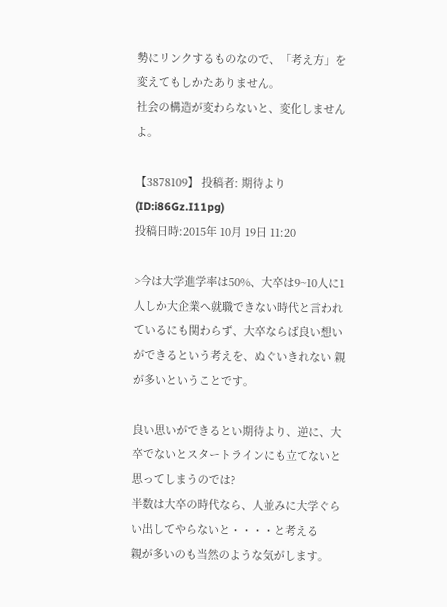勢にリンクするものなので、「考え方」を変えてもしかたありません。
社会の構造が変わらないと、変化しませんよ。

【3878109】 投稿者: 期待より   (ID:i86Gz.I11pg)
投稿日時:2015年 10月 19日 11:20

>今は大学進学率は50%、大卒は9~10人に1人しか大企業へ就職できない時代と言われているにも関わらず、大卒ならば良い想いができるという考えを、ぬぐいきれない 親が多いということです。

良い思いができるとい期待より、逆に、大卒でないとスタートラインにも立てないと思ってしまうのでは?
半数は大卒の時代なら、人並みに大学ぐらい出してやらないと・・・・と考える
親が多いのも当然のような気がします。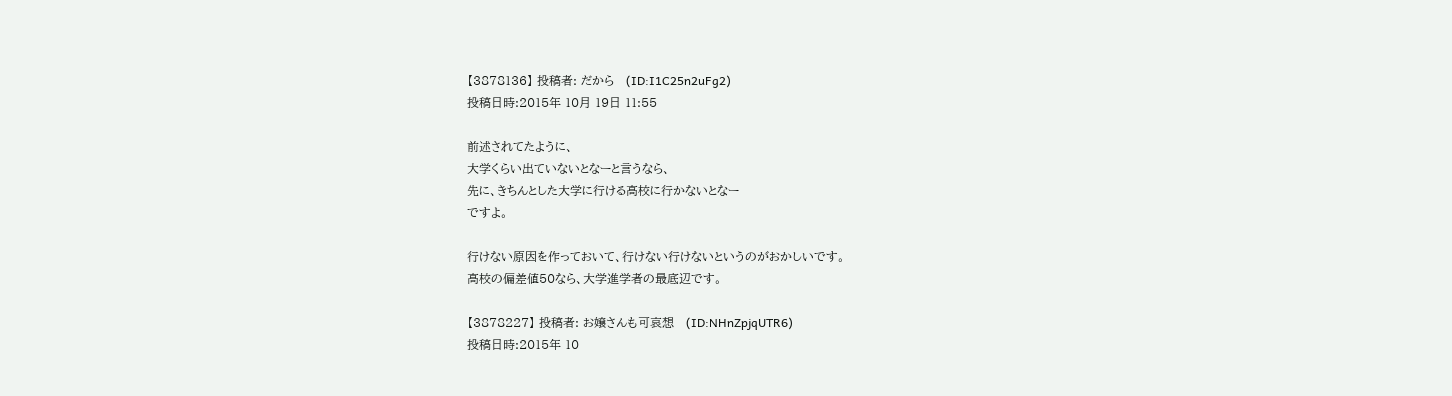【3878136】 投稿者: だから   (ID:I1C25n2uFg2)
投稿日時:2015年 10月 19日 11:55

前述されてたように、
大学くらい出ていないとなーと言うなら、
先に、きちんとした大学に行ける高校に行かないとなー
ですよ。

行けない原因を作っておいて、行けない行けないというのがおかしいです。
高校の偏差値50なら、大学進学者の最底辺です。

【3878227】 投稿者: お嬢さんも可哀想   (ID:NHnZpjqUTR6)
投稿日時:2015年 10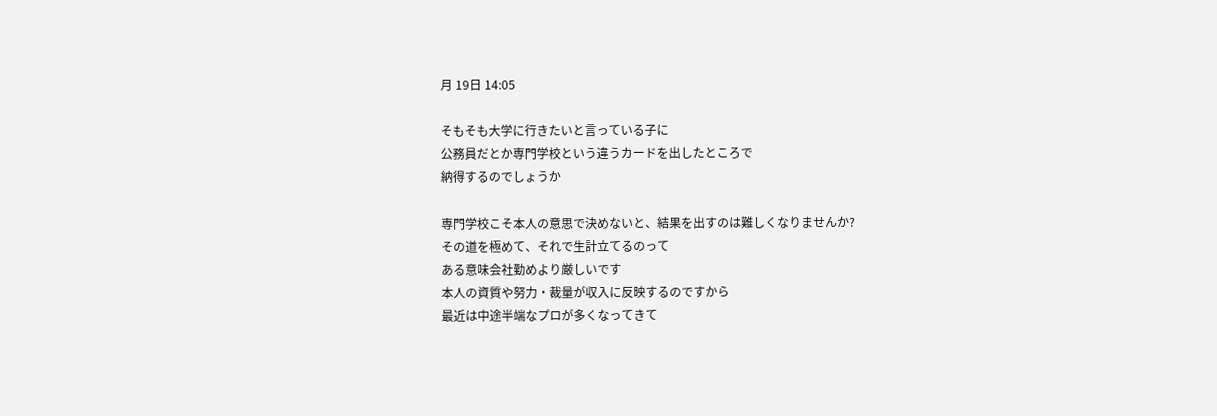月 19日 14:05

そもそも大学に行きたいと言っている子に
公務員だとか専門学校という違うカードを出したところで
納得するのでしょうか

専門学校こそ本人の意思で決めないと、結果を出すのは難しくなりませんか?
その道を極めて、それで生計立てるのって
ある意味会社勤めより厳しいです
本人の資質や努力・裁量が収入に反映するのですから
最近は中途半端なプロが多くなってきて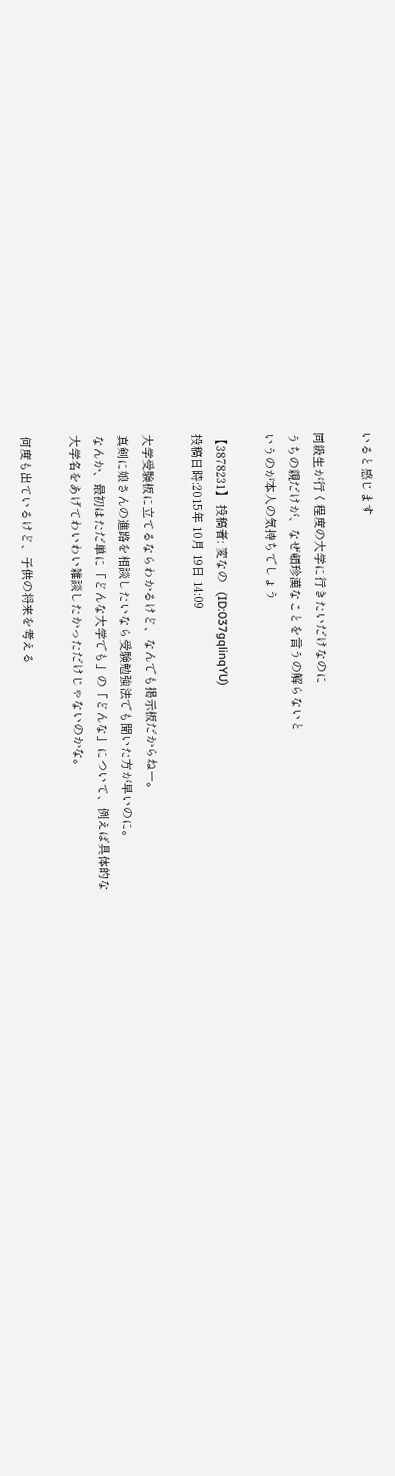いると感じます

同級生が行く程度の大学に行きたいだけなのに
うちの親だけが、なぜ頓珍漢なことを言うの解らないと
いうのが本人の気持ちでしょう

【3878231】 投稿者: 変なの   (ID:037gqlinqYU)
投稿日時:2015年 10月 19日 14:09

大学受験板に立てるならわかるけど、なんでも掲示板だからねー。
真剣に娘さんの進路を相談したいなら受験勉強法でも聞いた方が早いのに。
なんか、最初はただ単に「どんな大学でも」の「どんな」について、例えば具体的な
大学名をあげてわいわい雑談したかっただけじゃないのかな。

何度も出ているけど、子供の将来を考える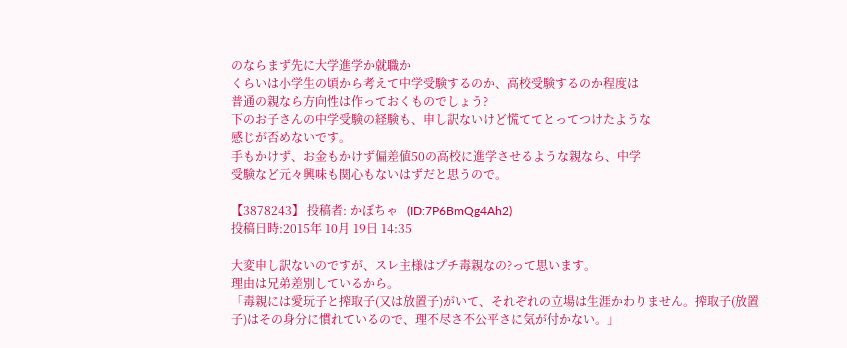のならまず先に大学進学か就職か
くらいは小学生の頃から考えて中学受験するのか、高校受験するのか程度は
普通の親なら方向性は作っておくものでしょう?
下のお子さんの中学受験の経験も、申し訳ないけど慌ててとってつけたような
感じが否めないです。
手もかけず、お金もかけず偏差値50の高校に進学させるような親なら、中学
受験など元々興味も関心もないはずだと思うので。

【3878243】 投稿者: かぼちゃ   (ID:7P6BmQg4Ah2)
投稿日時:2015年 10月 19日 14:35

大変申し訳ないのですが、スレ主様はプチ毒親なの?って思います。
理由は兄弟差別しているから。
「毒親には愛玩子と搾取子(又は放置子)がいて、それぞれの立場は生涯かわりません。搾取子(放置子)はその身分に慣れているので、理不尽さ不公平さに気が付かない。」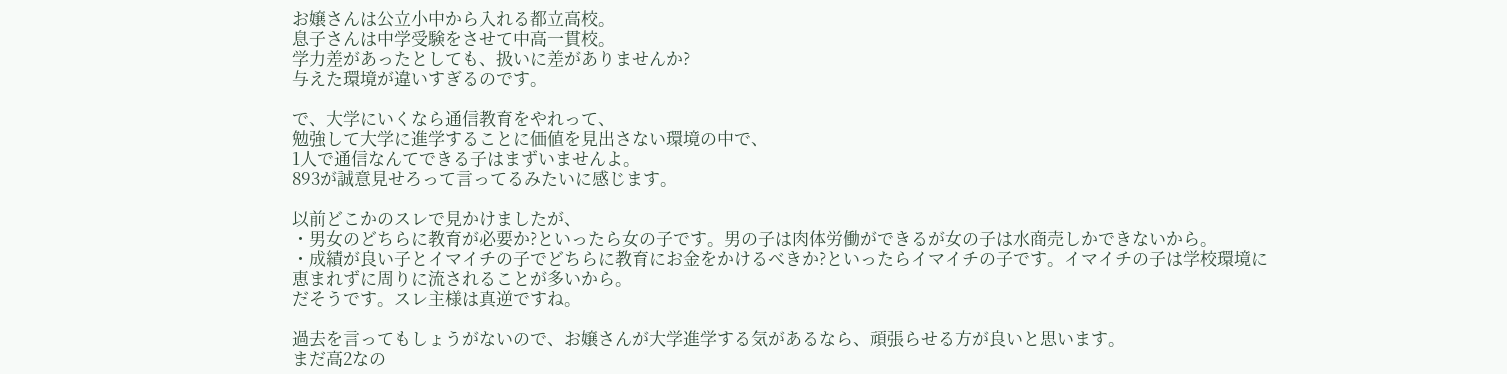お嬢さんは公立小中から入れる都立高校。
息子さんは中学受験をさせて中高一貫校。
学力差があったとしても、扱いに差がありませんか?
与えた環境が違いすぎるのです。

で、大学にいくなら通信教育をやれって、
勉強して大学に進学することに価値を見出さない環境の中で、
1人で通信なんてできる子はまずいませんよ。
893が誠意見せろって言ってるみたいに感じます。

以前どこかのスレで見かけましたが、
・男女のどちらに教育が必要か?といったら女の子です。男の子は肉体労働ができるが女の子は水商売しかできないから。
・成績が良い子とイマイチの子でどちらに教育にお金をかけるべきか?といったらイマイチの子です。イマイチの子は学校環境に恵まれずに周りに流されることが多いから。
だそうです。スレ主様は真逆ですね。

過去を言ってもしょうがないので、お嬢さんが大学進学する気があるなら、頑張らせる方が良いと思います。
まだ高2なの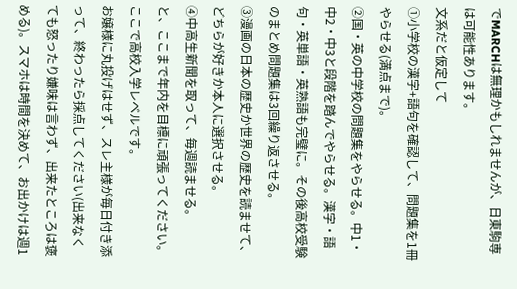でMARCHは無理かもしれませんが、日東駒専は可能性あります。
文系だと仮定して
①小学校の漢字+語句を確認して、問題集を1冊やらせる(満点まで)。
②国・英の中学校の問題集をやらせる。中1・中2・中3と段階を踏んでやらせる。漢字・語句・英単語・英熟語も完璧に。その後高校受験のまとめ問題集は3回繰り返させる。
③漫画の日本の歴史か世界の歴史を読ませて、どちらが好きか本人に選択させる。
④中高生新聞を取って、毎週読ませる。
と、ここまで年内を目標に頑張ってください。ここで高校入学レベルです。
お嬢様に丸投げはせず、スレ主様が毎日付き添って、終わったら採点してください(出来なくても怒ったり嫌味は言わず、出来たところは褒める)。スマホは時間を決めて、お出かけは週1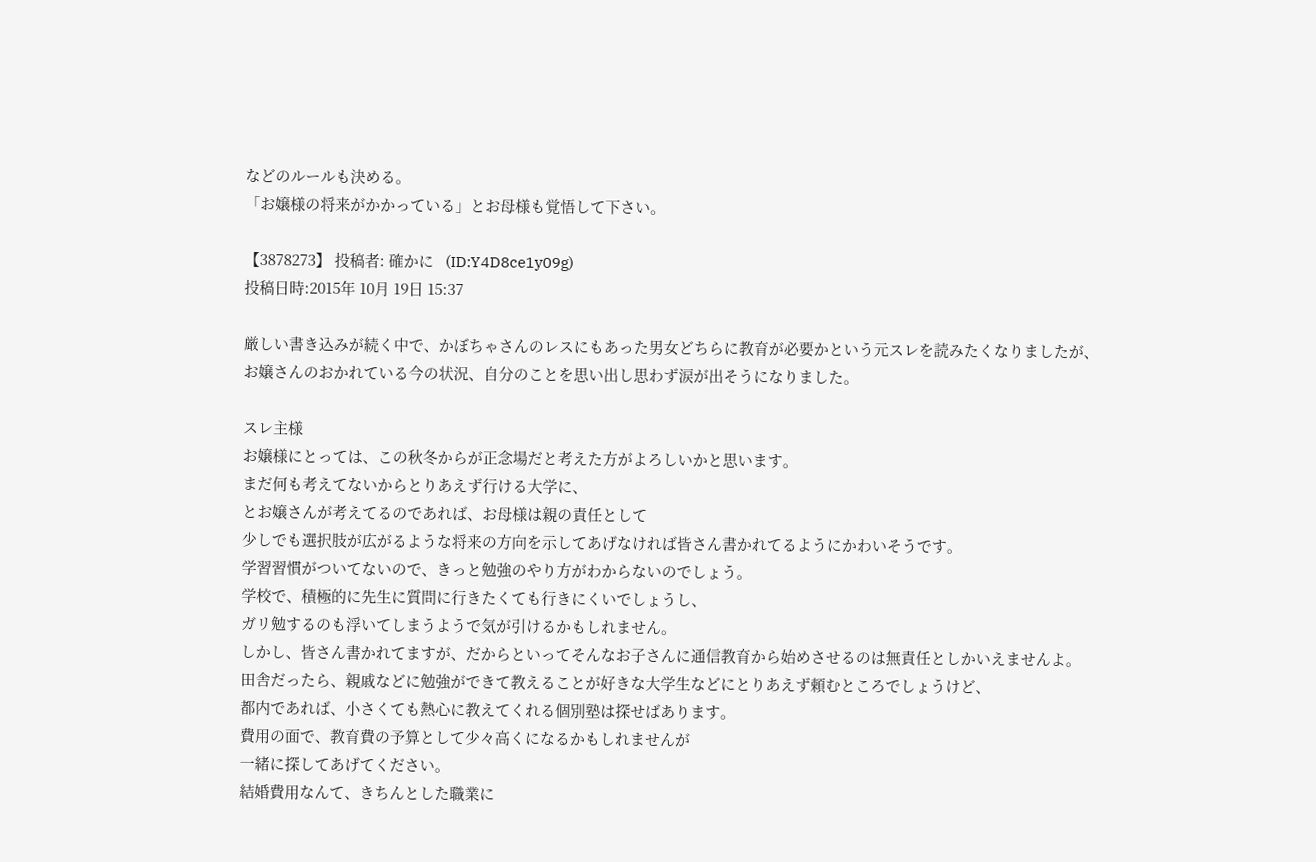などのルールも決める。
「お嬢様の将来がかかっている」とお母様も覚悟して下さい。

【3878273】 投稿者: 確かに   (ID:Y4D8ce1y09g)
投稿日時:2015年 10月 19日 15:37

厳しい書き込みが続く中で、かぼちゃさんのレスにもあった男女どちらに教育が必要かという元スレを読みたくなりましたが、
お嬢さんのおかれている今の状況、自分のことを思い出し思わず涙が出そうになりました。

スレ主様
お嬢様にとっては、この秋冬からが正念場だと考えた方がよろしいかと思います。
まだ何も考えてないからとりあえず行ける大学に、
とお嬢さんが考えてるのであれば、お母様は親の責任として
少しでも選択肢が広がるような将来の方向を示してあげなければ皆さん書かれてるようにかわいそうです。
学習習慣がついてないので、きっと勉強のやり方がわからないのでしょう。
学校で、積極的に先生に質問に行きたくても行きにくいでしょうし、
ガリ勉するのも浮いてしまうようで気が引けるかもしれません。
しかし、皆さん書かれてますが、だからといってそんなお子さんに通信教育から始めさせるのは無責任としかいえませんよ。
田舎だったら、親戚などに勉強ができて教えることが好きな大学生などにとりあえず頼むところでしょうけど、
都内であれば、小さくても熱心に教えてくれる個別塾は探せばあります。
費用の面で、教育費の予算として少々高くになるかもしれませんが
一緒に探してあげてください。
結婚費用なんて、きちんとした職業に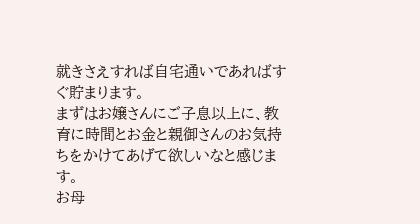就きさえすれば自宅通いであればすぐ貯まります。
まずはお嬢さんにご子息以上に、教育に時間とお金と親御さんのお気持ちをかけてあげて欲しいなと感じます。
お母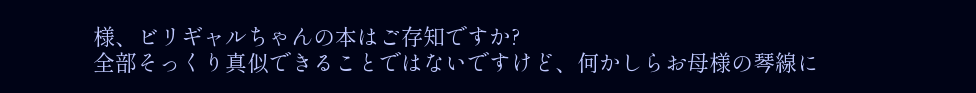様、ビリギャルちゃんの本はご存知ですか?
全部そっくり真似できることではないですけど、何かしらお母様の琴線に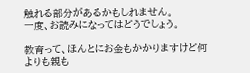触れる部分があるかもしれません。
一度、お読みになってはどうでしょう。

教育って、ほんとにお金もかかりますけど何よりも親も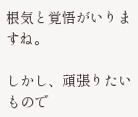根気と覚悟がいりますね。

しかし、頑張りたいもので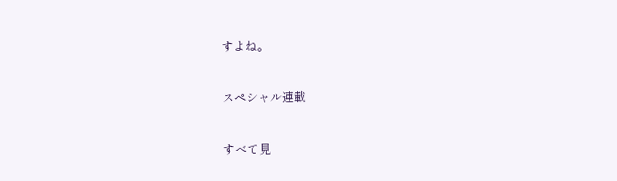すよね。

スペシャル連載

すべて見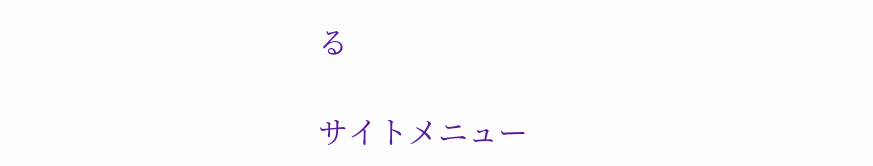る

サイトメニュー